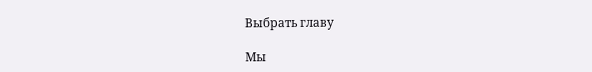Выбрать главу

Мы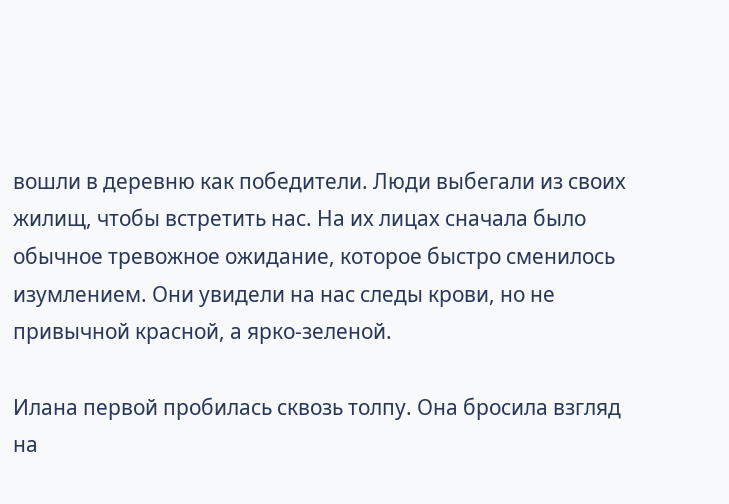вошли в деревню как победители. Люди выбегали из своих жилищ, чтобы встретить нас. На их лицах сначала было обычное тревожное ожидание, которое быстро сменилось изумлением. Они увидели на нас следы крови, но не привычной красной, а ярко-зеленой.

Илана первой пробилась сквозь толпу. Она бросила взгляд на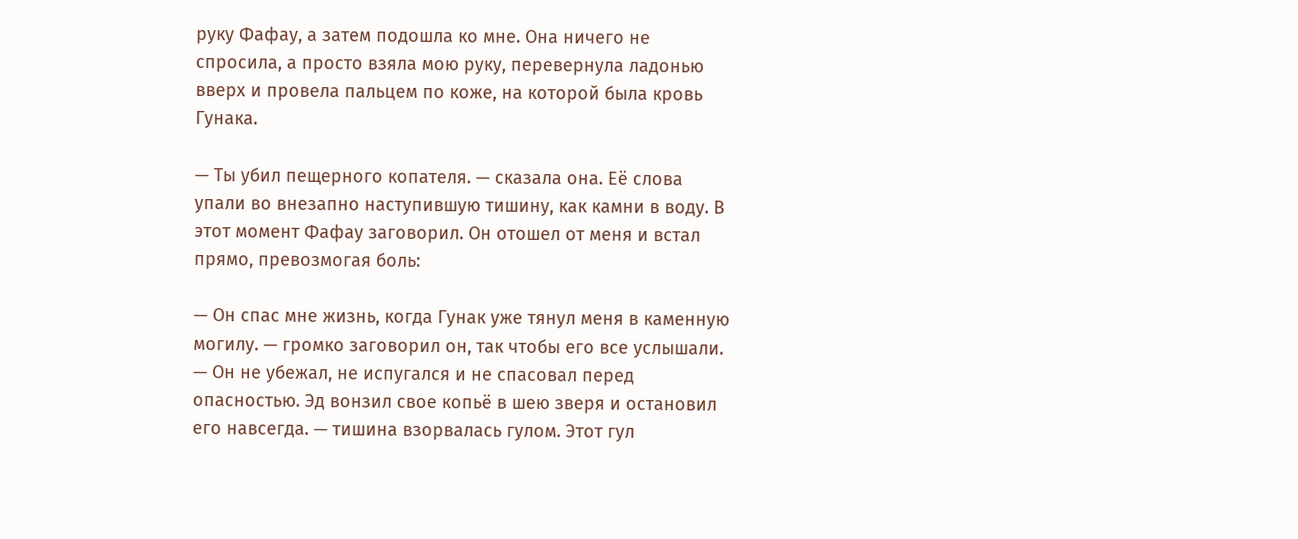руку Фафау, а затем подошла ко мне. Она ничего не спросила, а просто взяла мою руку, перевернула ладонью вверх и провела пальцем по коже, на которой была кровь Гунака.

— Ты убил пещерного копателя. — сказала она. Её слова упали во внезапно наступившую тишину, как камни в воду. В этот момент Фафау заговорил. Он отошел от меня и встал прямо, превозмогая боль:

— Он спас мне жизнь, когда Гунак уже тянул меня в каменную могилу. — громко заговорил он, так чтобы его все услышали. — Он не убежал, не испугался и не спасовал перед опасностью. Эд вонзил свое копьё в шею зверя и остановил его навсегда. — тишина взорвалась гулом. Этот гул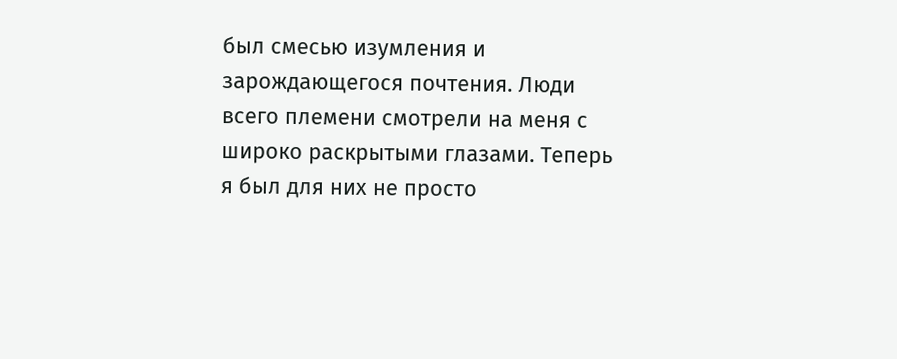был смесью изумления и зарождающегося почтения. Люди всего племени смотрели на меня с широко раскрытыми глазами. Теперь я был для них не просто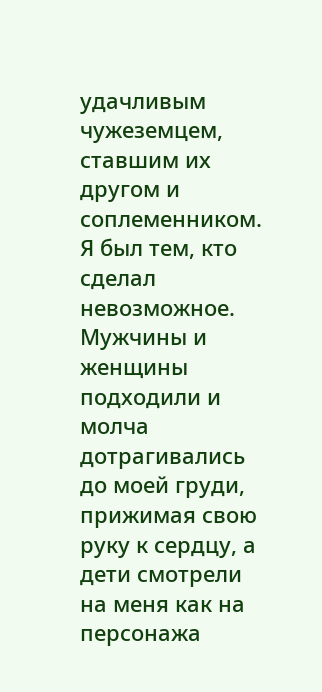удачливым чужеземцем, ставшим их другом и соплеменником. Я был тем, кто сделал невозможное. Мужчины и женщины подходили и молча дотрагивались до моей груди, прижимая свою руку к сердцу, а дети смотрели на меня как на персонажа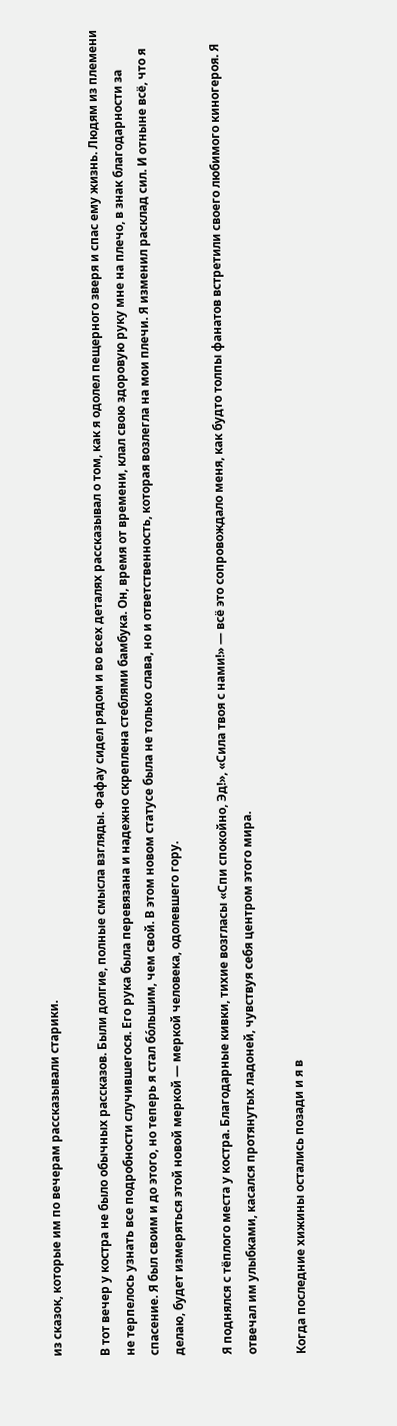из сказок, которые им по вечерам рассказывали старики.

В тот вечер у костра не было обычных рассказов. Были долгие, полные смысла взгляды. Фафау сидел рядом и во всех деталях рассказывал о том, как я одолел пещерного зверя и спас ему жизнь. Людям из племени не терпелось узнать все подробности случившегося. Его рука была перевязана и надежно скреплена стеблями бамбука. Он, время от времени, клал свою здоровую руку мне на плечо, в знак благодарности за спасение. Я был своим и до этого, но теперь я стал бо́льшим, чем свой. В этом новом статусе была не только слава, но и ответственность, которая возлегла на мои плечи. Я изменил расклад сил. И отныне всё, что я делаю, будет измеряться этой новой меркой — меркой человека, одолевшего гору.

Я поднялся с тёплого места у костра. Благодарные кивки, тихие возгласы «Спи спокойно, Эд!», «Сила твоя с нами!» — всё это сопровождало меня, как будто толпы фанатов встретили своего любимого киногероя. Я отвечал им улыбками, касался протянутых ладоней, чувствуя себя центром этого мира.

Когда последние хижины остались позади и я в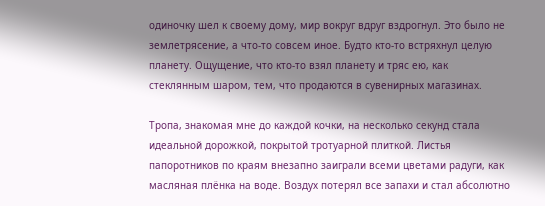одиночку шел к своему дому, мир вокруг вдруг вздрогнул. Это было не землетрясение, а что-то совсем иное. Будто кто-то встряхнул целую планету. Ощущение, что кто-то взял планету и тряс ею, как стеклянным шаром, тем, что продаются в сувенирных магазинах.

Тропа, знакомая мне до каждой кочки, на несколько секунд стала идеальной дорожкой, покрытой тротуарной плиткой. Листья папоротников по краям внезапно заиграли всеми цветами радуги, как масляная плёнка на воде. Воздух потерял все запахи и стал абсолютно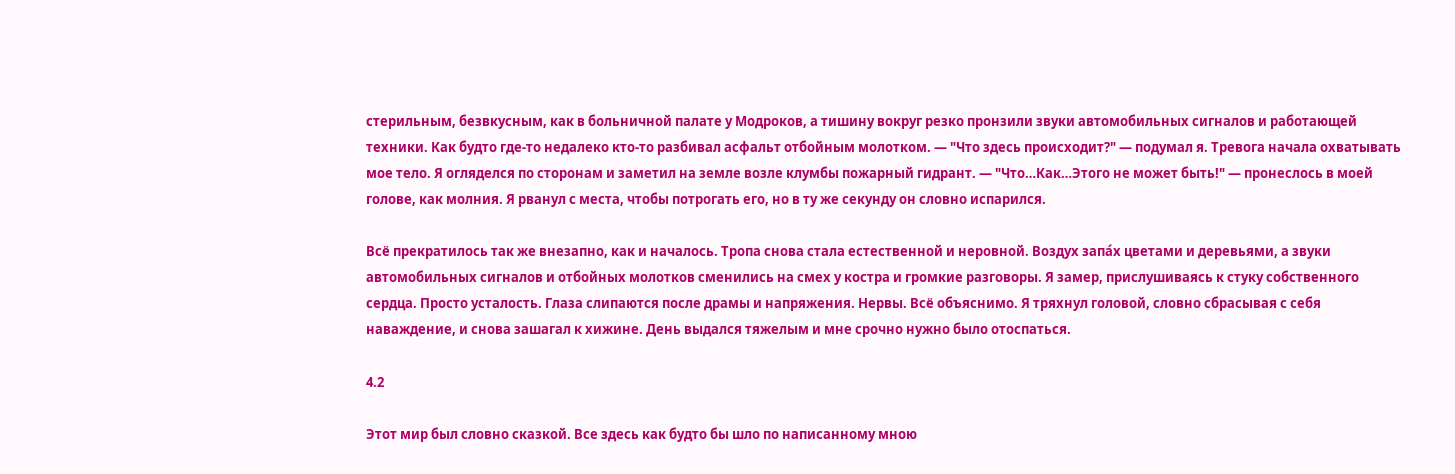стерильным, безвкусным, как в больничной палате у Модроков, а тишину вокруг резко пронзили звуки автомобильных сигналов и работающей техники. Как будто где-то недалеко кто-то разбивал асфальт отбойным молотком. — "Что здесь происходит?" — подумал я. Тревога начала охватывать мое тело. Я огляделся по сторонам и заметил на земле возле клумбы пожарный гидрант. — "Что…Как…Этого не может быть!" — пронеслось в моей голове, как молния. Я рванул с места, чтобы потрогать его, но в ту же секунду он словно испарился.

Всё прекратилось так же внезапно, как и началось. Тропа снова стала естественной и неровной. Воздух запа́х цветами и деревьями, а звуки автомобильных сигналов и отбойных молотков сменились на смех у костра и громкие разговоры. Я замер, прислушиваясь к стуку собственного сердца. Просто усталость. Глаза слипаются после драмы и напряжения. Нервы. Всё объяснимо. Я тряхнул головой, словно сбрасывая с себя наваждение, и снова зашагал к хижине. День выдался тяжелым и мне срочно нужно было отоспаться.

4.2

Этот мир был словно сказкой. Все здесь как будто бы шло по написанному мною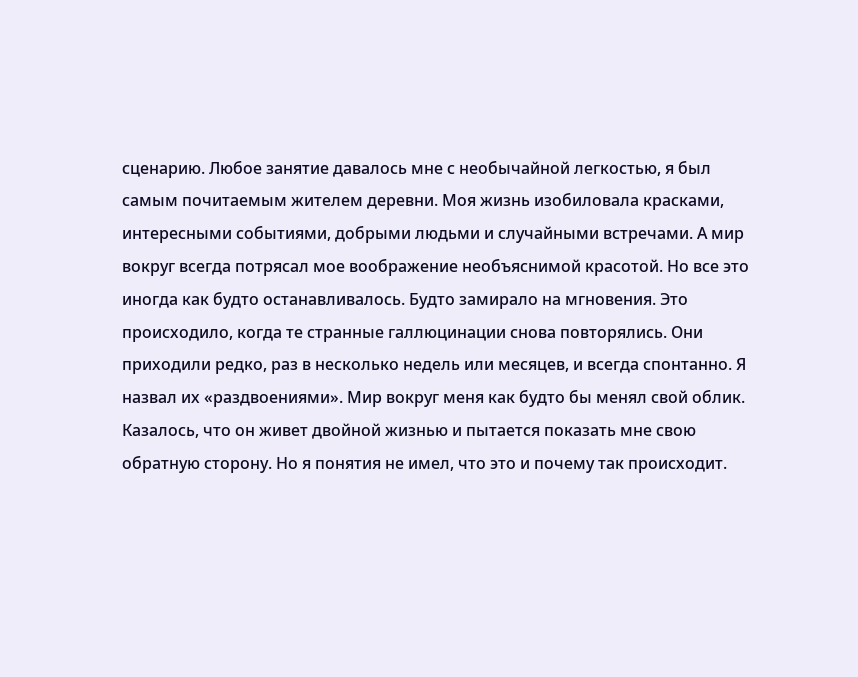сценарию. Любое занятие давалось мне с необычайной легкостью, я был самым почитаемым жителем деревни. Моя жизнь изобиловала красками, интересными событиями, добрыми людьми и случайными встречами. А мир вокруг всегда потрясал мое воображение необъяснимой красотой. Но все это иногда как будто останавливалось. Будто замирало на мгновения. Это происходило, когда те странные галлюцинации снова повторялись. Они приходили редко, раз в несколько недель или месяцев, и всегда спонтанно. Я назвал их «раздвоениями». Мир вокруг меня как будто бы менял свой облик. Казалось, что он живет двойной жизнью и пытается показать мне свою обратную сторону. Но я понятия не имел, что это и почему так происходит.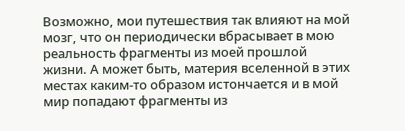Возможно, мои путешествия так влияют на мой мозг, что он периодически вбрасывает в мою реальность фрагменты из моей прошлой жизни. А может быть, материя вселенной в этих местах каким-то образом истончается и в мой мир попадают фрагменты из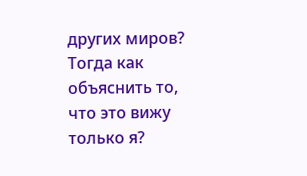других миров? Тогда как объяснить то, что это вижу только я?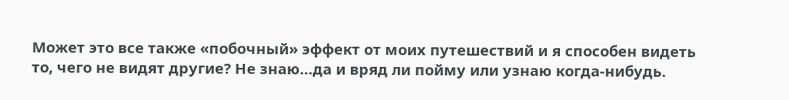Может это все также «побочный» эффект от моих путешествий и я способен видеть то, чего не видят другие? Не знаю…да и вряд ли пойму или узнаю когда-нибудь.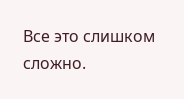Все это слишком сложно.